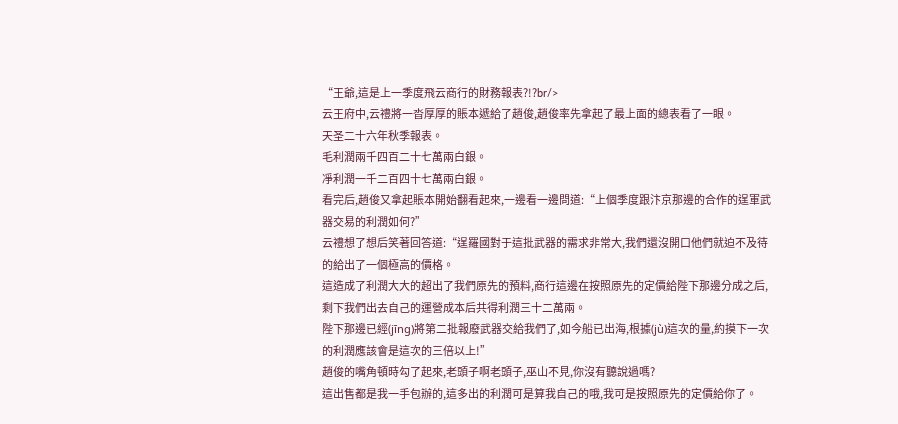“王爺,這是上一季度飛云商行的財務報表?!?br/>
云王府中,云禮將一沓厚厚的賬本遞給了趙俊,趙俊率先拿起了最上面的總表看了一眼。
天圣二十六年秋季報表。
毛利潤兩千四百二十七萬兩白銀。
凈利潤一千二百四十七萬兩白銀。
看完后,趙俊又拿起賬本開始翻看起來,一邊看一邊問道:“上個季度跟汴京那邊的合作的逞軍武器交易的利潤如何?”
云禮想了想后笑著回答道:“逞羅國對于這批武器的需求非常大,我們還沒開口他們就迫不及待的給出了一個極高的價格。
這造成了利潤大大的超出了我們原先的預料,商行這邊在按照原先的定價給陛下那邊分成之后,剩下我們出去自己的運營成本后共得利潤三十二萬兩。
陛下那邊已經(jīng)將第二批報廢武器交給我們了,如今船已出海,根據(jù)這次的量,約摸下一次的利潤應該會是這次的三倍以上!”
趙俊的嘴角頓時勾了起來,老頭子啊老頭子,巫山不見,你沒有聽說過嗎?
這出售都是我一手包辦的,這多出的利潤可是算我自己的哦,我可是按照原先的定價給你了。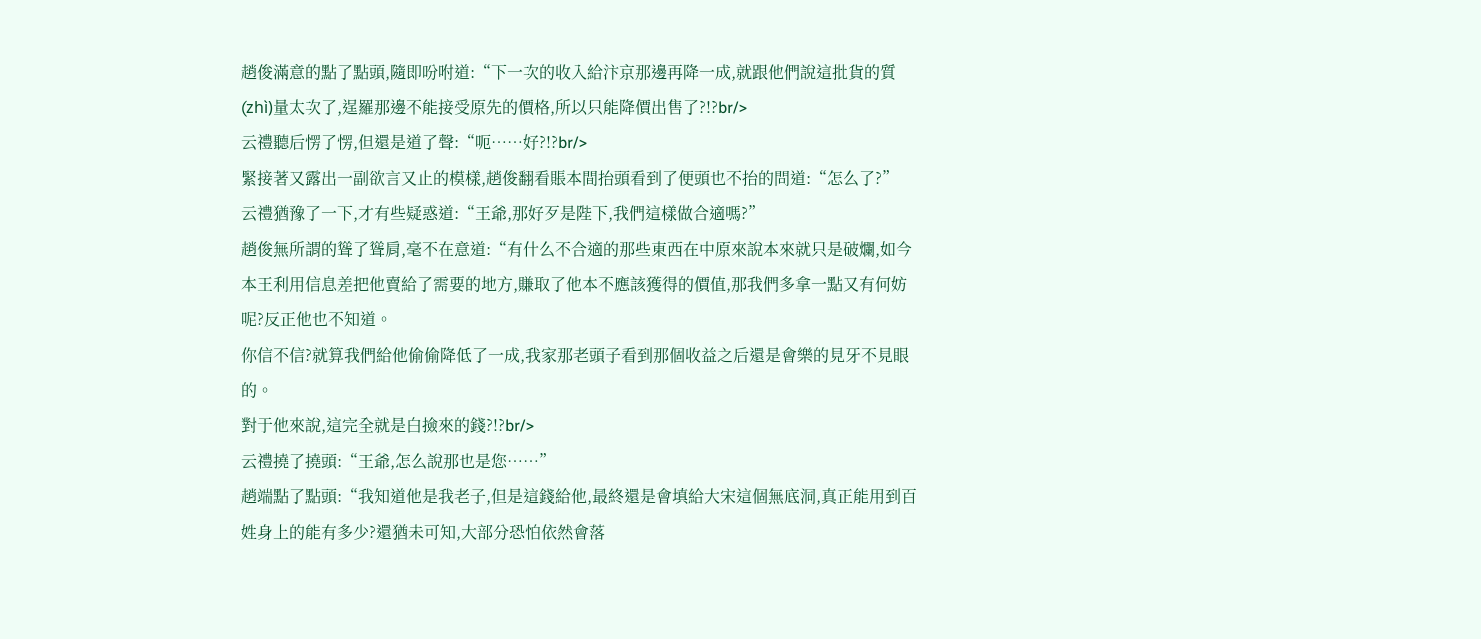趙俊滿意的點了點頭,隨即吩咐道:“下一次的收入給汴京那邊再降一成,就跟他們說這批貨的質(zhì)量太次了,逞羅那邊不能接受原先的價格,所以只能降價出售了?!?br/>
云禮聽后愣了愣,但還是道了聲:“呃……好?!?br/>
緊接著又露出一副欲言又止的模樣,趙俊翻看賬本間抬頭看到了便頭也不抬的問道:“怎么了?”
云禮猶豫了一下,才有些疑惑道:“王爺,那好歹是陛下,我們這樣做合適嗎?”
趙俊無所謂的聳了聳肩,毫不在意道:“有什么不合適的那些東西在中原來說本來就只是破爛,如今本王利用信息差把他賣給了需要的地方,賺取了他本不應該獲得的價值,那我們多拿一點又有何妨呢?反正他也不知道。
你信不信?就算我們給他偷偷降低了一成,我家那老頭子看到那個收益之后還是會樂的見牙不見眼的。
對于他來說,這完全就是白撿來的錢?!?br/>
云禮撓了撓頭:“王爺,怎么說那也是您……”
趙端點了點頭:“我知道他是我老子,但是這錢給他,最終還是會填給大宋這個無底洞,真正能用到百姓身上的能有多少?還猶未可知,大部分恐怕依然會落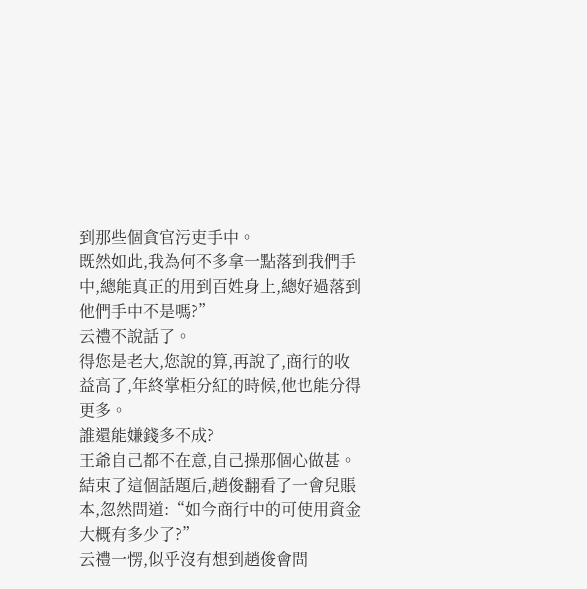到那些個貪官污吏手中。
既然如此,我為何不多拿一點落到我們手中,總能真正的用到百姓身上,總好過落到他們手中不是嗎?”
云禮不說話了。
得您是老大,您說的算,再說了,商行的收益高了,年終掌柜分紅的時候,他也能分得更多。
誰還能嫌錢多不成?
王爺自己都不在意,自己操那個心做甚。
結束了這個話題后,趙俊翻看了一會兒賬本,忽然問道:“如今商行中的可使用資金大概有多少了?”
云禮一愣,似乎沒有想到趙俊會問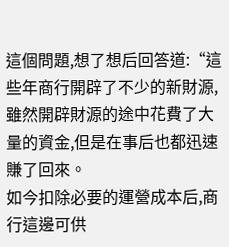這個問題,想了想后回答道:“這些年商行開辟了不少的新財源,雖然開辟財源的途中花費了大量的資金,但是在事后也都迅速賺了回來。
如今扣除必要的運營成本后,商行這邊可供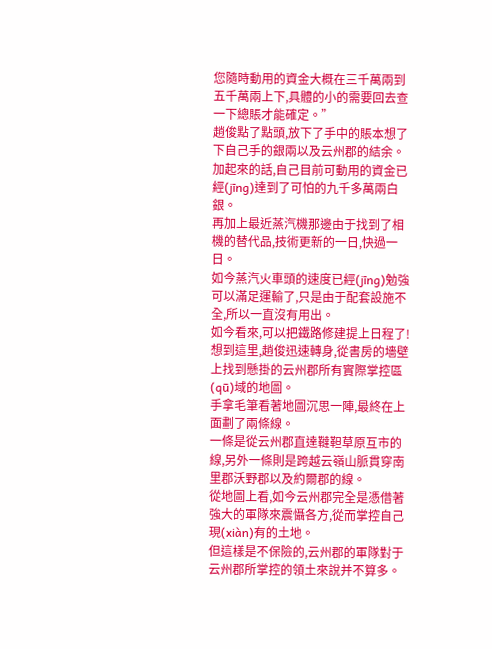您隨時動用的資金大概在三千萬兩到五千萬兩上下,具體的小的需要回去查一下總賬才能確定。”
趙俊點了點頭,放下了手中的賬本想了下自己手的銀兩以及云州郡的結余。
加起來的話,自己目前可動用的資金已經(jīng)達到了可怕的九千多萬兩白銀。
再加上最近蒸汽機那邊由于找到了相機的替代品,技術更新的一日,快過一日。
如今蒸汽火車頭的速度已經(jīng)勉強可以滿足運輸了,只是由于配套設施不全,所以一直沒有用出。
如今看來,可以把鐵路修建提上日程了!
想到這里,趙俊迅速轉身,從書房的墻壁上找到懸掛的云州郡所有實際掌控區(qū)域的地圖。
手拿毛筆看著地圖沉思一陣,最終在上面劃了兩條線。
一條是從云州郡直達韃靼草原互市的線,另外一條則是跨越云嶺山脈貫穿南里郡沃野郡以及約爾郡的線。
從地圖上看,如今云州郡完全是憑借著強大的軍隊來震懾各方,從而掌控自己現(xiàn)有的土地。
但這樣是不保險的,云州郡的軍隊對于云州郡所掌控的領土來說并不算多。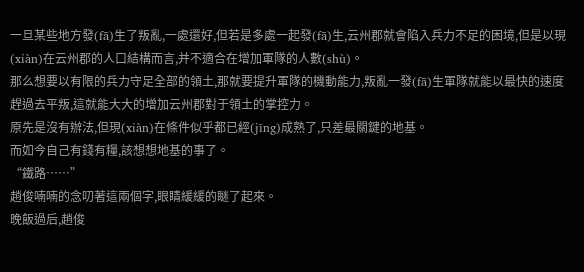一旦某些地方發(fā)生了叛亂,一處還好,但若是多處一起發(fā)生,云州郡就會陷入兵力不足的困境,但是以現(xiàn)在云州郡的人口結構而言,并不適合在增加軍隊的人數(shù)。
那么想要以有限的兵力守足全部的領土,那就要提升軍隊的機動能力,叛亂一發(fā)生軍隊就能以最快的速度趕過去平叛,這就能大大的增加云州郡對于領土的掌控力。
原先是沒有辦法,但現(xiàn)在條件似乎都已經(jīng)成熟了,只差最關鍵的地基。
而如今自己有錢有糧,該想想地基的事了。
“鐵路……”
趙俊喃喃的念叨著這兩個字,眼睛緩緩的瞇了起來。
晚飯過后,趙俊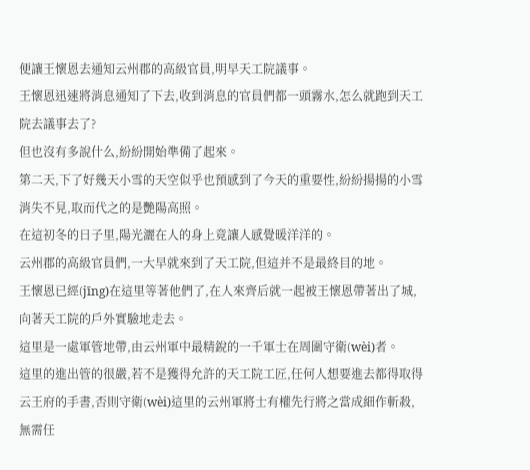便讓王懷恩去通知云州郡的高級官員,明早天工院議事。
王懷恩迅速將消息通知了下去,收到消息的官員們都一頭霧水,怎么就跑到天工院去議事去了?
但也沒有多說什么,紛紛開始準備了起來。
第二天,下了好幾天小雪的天空似乎也預感到了今天的重要性,紛紛揚揚的小雪消失不見,取而代之的是艷陽高照。
在這初冬的日子里,陽光灑在人的身上竟讓人感覺暖洋洋的。
云州郡的高級官員們,一大早就來到了天工院,但這并不是最終目的地。
王懷恩已經(jīng)在這里等著他們了,在人來齊后就一起被王懷恩帶著出了城,向著天工院的戶外實驗地走去。
這里是一處軍管地帶,由云州軍中最精銳的一千軍士在周圍守衛(wèi)者。
這里的進出管的很嚴,若不是獲得允許的天工院工匠,任何人想要進去都得取得云王府的手書,否則守衛(wèi)這里的云州軍將士有權先行將之當成細作斬殺,無需任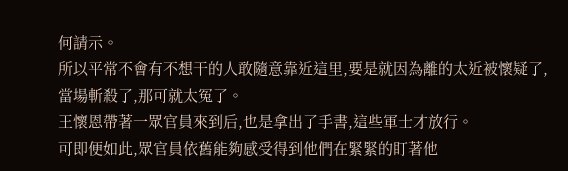何請示。
所以平常不會有不想干的人敢隨意靠近這里,要是就因為離的太近被懷疑了,當場斬殺了,那可就太冤了。
王懷恩帶著一眾官員來到后,也是拿出了手書,這些軍士才放行。
可即便如此,眾官員依舊能夠感受得到他們在緊緊的盯著他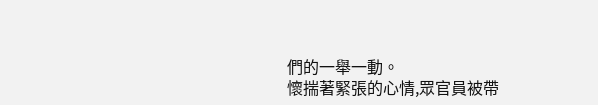們的一舉一動。
懷揣著緊張的心情,眾官員被帶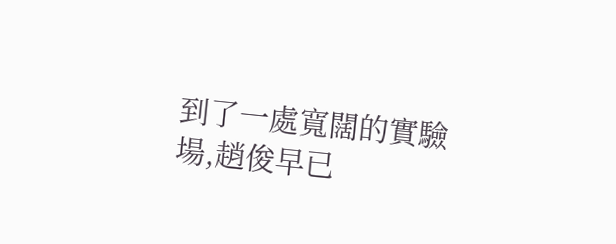到了一處寬闊的實驗場,趙俊早已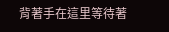背著手在這里等待著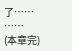了……
……
(本章完)